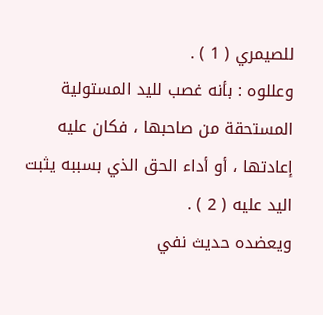للصيمري ( 1 ) .
وعللوه : بأنه غصب لليد المستولية المستحقة من صاحبها ، فكان عليه
إعادتها ، أو أداء الحق الذي بسببه يثبت اليد عليه ( 2 ) .
ويعضده حديث نفي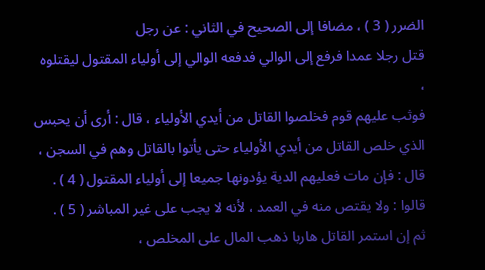الضرر ( 3 ) ، مضافا إلى الصحيح في الثاني : عن رجل
قتل رجلا عمدا فرفع إلى الوالي فدفعه الوالي إلى أولياء المقتول ليقتلوه ،
فوثب عليهم قوم فخلصوا القاتل من أيدي الأولياء ، قال : أرى أن يحبس
الذي خلص القاتل من أيدي الأولياء حتى يأتوا بالقاتل وهم في السجن ،
قال : فإن مات فعليهم الدية يؤدونها جميعا إلى أولياء المقتول ( 4 ) .
قالوا : ولا يقتص منه في العمد ، لأنه لا يجب على غير المباشر ( 5 ) .
ثم إن استمر القاتل هاربا ذهب المال على المخلص ،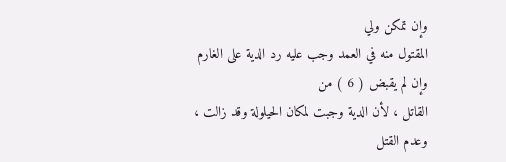وإن تمكن ولي
المقتول منه في العمد وجب عليه رد الدية على الغارم وإن لم يقبض ( 6 ) من
القاتل ، لأن الدية وجبت لمكان الحيلولة وقد زالت ، وعدم القتل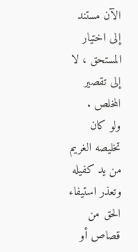الآن مستند
إلى اختيار المستحق ، لا إلى تقصير المخلص .
ولو كان تخليصه الغريم من يد كفيله وتعذر استيفاء الحق من قصاص أو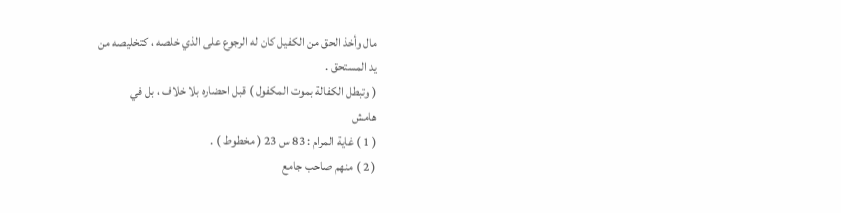مال وأخذ الحق من الكفيل كان له الرجوع على الذي خلصه ، كتخليصه من
يد المستحق .
( وتبطل الكفالة بموت المكفول ) قبل احضاره بلا خلاف ، بل في
هامش
( 1 ) غاية المرام : 83 س 23 ( مخطوط ) .
( 2 ) منهم صاحب جامع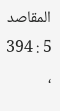المقاصد 5 : 394 ،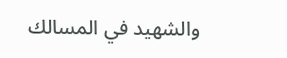والشهيد في المسالك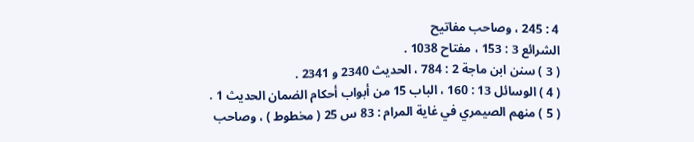4 : 245 ، وصاحب مفاتيح
الشرائع 3 : 153 ، مفتاح 1038 .
( 3 ) سنن ابن ماجة 2 : 784 ، الحديث 2340 و 2341 .
( 4 ) الوسائل 13 : 160 ، الباب 15 من أبواب أحكام الضمان الحديث 1 .
( 5 ) منهم الصيمري في غاية المرام : 83 س 25 ( مخطوط ) ، وصاحب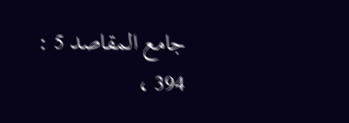جامع المقاصد 5 : 394 ،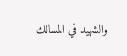والشهيد في المسالك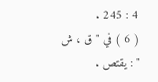4 : 245 .
( 6 ) في " ق ، ش " : يقتص .